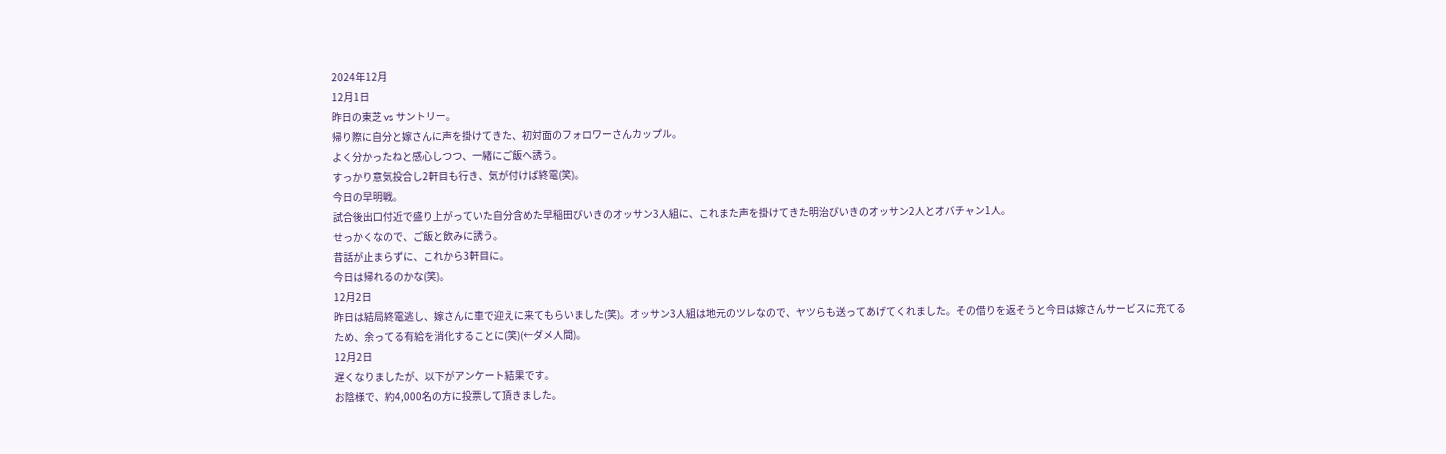2024年12月
12月1日
昨日の東芝 vs サントリー。
帰り際に自分と嫁さんに声を掛けてきた、初対面のフォロワーさんカップル。
よく分かったねと感心しつつ、一緒にご飯へ誘う。
すっかり意気投合し2軒目も行き、気が付けば終電(笑)。
今日の早明戦。
試合後出口付近で盛り上がっていた自分含めた早稲田びいきのオッサン3人組に、これまた声を掛けてきた明治びいきのオッサン2人とオバチャン1人。
せっかくなので、ご飯と飲みに誘う。
昔話が止まらずに、これから3軒目に。
今日は帰れるのかな(笑)。
12月2日
昨日は結局終電逃し、嫁さんに車で迎えに来てもらいました(笑)。オッサン3人組は地元のツレなので、ヤツらも送ってあげてくれました。その借りを返そうと今日は嫁さんサービスに充てるため、余ってる有給を消化することに(笑)(←ダメ人間)。
12月2日
遅くなりましたが、以下がアンケート結果です。
お陰様で、約4,000名の方に投票して頂きました。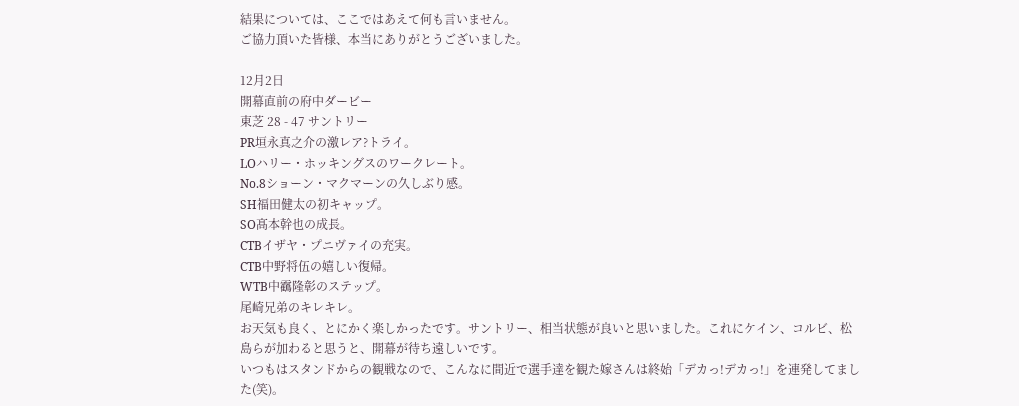結果については、ここではあえて何も言いません。
ご協力頂いた皆様、本当にありがとうございました。

12月2日
開幕直前の府中ダービー
東芝 28 - 47 サントリー
PR垣永真之介の激レア?トライ。
LOハリー・ホッキングスのワークレート。
No.8ショーン・マクマーンの久しぶり感。
SH福田健太の初キャップ。
SO髙本幹也の成長。
CTBイザヤ・プニヴァイの充実。
CTB中野将伍の嬉しい復帰。
WTB中靍隆彰のステップ。
尾崎兄弟のキレキレ。
お天気も良く、とにかく楽しかったです。サントリー、相当状態が良いと思いました。これにケイン、コルビ、松島らが加わると思うと、開幕が待ち遠しいです。
いつもはスタンドからの観戦なので、こんなに間近で選手達を観た嫁さんは終始「デカっ!デカっ!」を連発してました(笑)。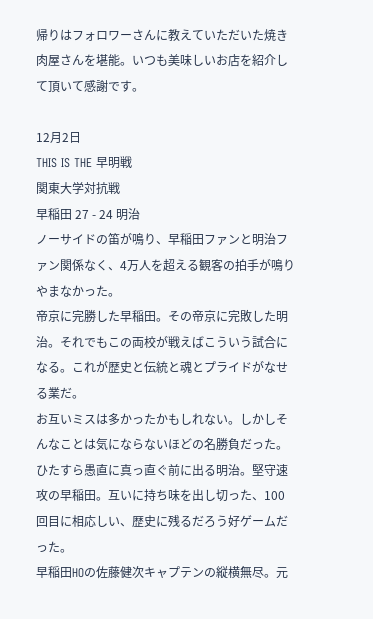帰りはフォロワーさんに教えていただいた焼き肉屋さんを堪能。いつも美味しいお店を紹介して頂いて感謝です。

12月2日
THIS IS THE 早明戦
関東大学対抗戦
早稲田 27 - 24 明治
ノーサイドの笛が鳴り、早稲田ファンと明治ファン関係なく、4万人を超える観客の拍手が鳴りやまなかった。
帝京に完勝した早稲田。その帝京に完敗した明治。それでもこの両校が戦えばこういう試合になる。これが歴史と伝統と魂とプライドがなせる業だ。
お互いミスは多かったかもしれない。しかしそんなことは気にならないほどの名勝負だった。ひたすら愚直に真っ直ぐ前に出る明治。堅守速攻の早稲田。互いに持ち味を出し切った、100回目に相応しい、歴史に残るだろう好ゲームだった。
早稲田HOの佐藤健次キャプテンの縦横無尽。元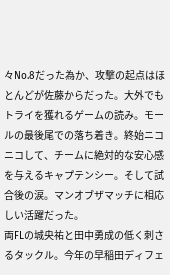々No.8だった為か、攻撃の起点はほとんどが佐藤からだった。大外でもトライを獲れるゲームの読み。モールの最後尾での落ち着き。終始ニコニコして、チームに絶対的な安心感を与えるキャプテンシー。そして試合後の涙。マンオブザマッチに相応しい活躍だった。
両FLの城央祐と田中勇成の低く刺さるタックル。今年の早稲田ディフェ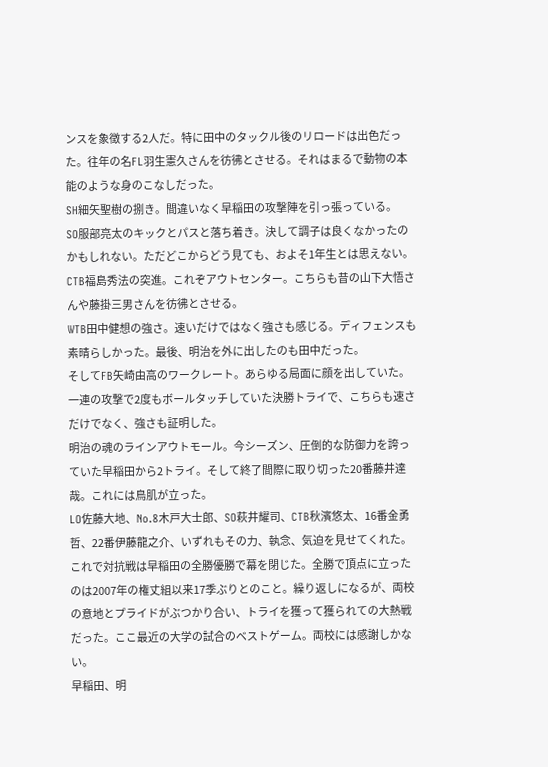ンスを象徴する2人だ。特に田中のタックル後のリロードは出色だった。往年の名FL羽生憲久さんを彷彿とさせる。それはまるで動物の本能のような身のこなしだった。
SH細矢聖樹の捌き。間違いなく早稲田の攻撃陣を引っ張っている。
SO服部亮太のキックとパスと落ち着き。決して調子は良くなかったのかもしれない。ただどこからどう見ても、およそ1年生とは思えない。
CTB福島秀法の突進。これぞアウトセンター。こちらも昔の山下大悟さんや藤掛三男さんを彷彿とさせる。
WTB田中健想の強さ。速いだけではなく強さも感じる。ディフェンスも素晴らしかった。最後、明治を外に出したのも田中だった。
そしてFB矢崎由高のワークレート。あらゆる局面に顔を出していた。一連の攻撃で2度もボールタッチしていた決勝トライで、こちらも速さだけでなく、強さも証明した。
明治の魂のラインアウトモール。今シーズン、圧倒的な防御力を誇っていた早稲田から2トライ。そして終了間際に取り切った20番藤井達哉。これには鳥肌が立った。
LO佐藤大地、No.8木戸大士郎、SO萩井耀司、CTB秋濱悠太、16番金勇哲、22番伊藤龍之介、いずれもその力、執念、気迫を見せてくれた。
これで対抗戦は早稲田の全勝優勝で幕を閉じた。全勝で頂点に立ったのは2007年の権丈組以来17季ぶりとのこと。繰り返しになるが、両校の意地とプライドがぶつかり合い、トライを獲って獲られての大熱戦だった。ここ最近の大学の試合のベストゲーム。両校には感謝しかない。
早稲田、明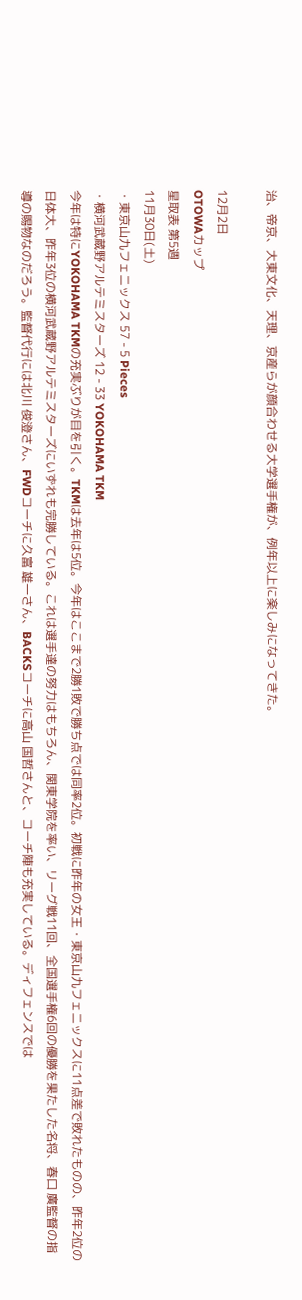治、帝京、大東文化、天理、京産らが顔合わせる大学選手権が、例年以上に楽しみになってきた。

12月2日
OTOWAカップ
星取表 第5週
11月30日(土)
・東京山九フェニックス 57 - 5 Pieces
・横河武蔵野アルテミスターズ 12 - 33 YOKOHAMA TKM
今年は特にYOKOHAMA TKMの充実ぶりが目を引く。TKMは去年は5位。今年はここまで2勝1敗で勝ち点では同率2位。初戦に昨年の女王・東京山九フェニックスに11点差で敗れたものの、昨年2位の日体大、昨年3位の横河武蔵野アルテミスターズにいずれも完勝している。これは選手達の努力はもちろん、関東学院を率い、リーグ戦11回、全国選手権6回の優勝を果たした名将、春口 廣監督の指導の賜物なのだろう。監督代行には北川 俊澄さん、FWDコーチに久富 雄一さん、BACKSコーチに高山 国哲さんと、コーチ陣も充実している。ディフェンスでは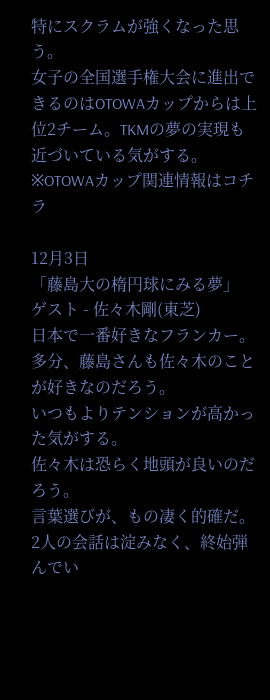特にスクラムが強くなった思う。
女子の全国選手権大会に進出できるのはOTOWAカップからは上位2チーム。TKMの夢の実現も近づいている気がする。
※OTOWAカップ関連情報はコチラ

12月3日
「藤島大の楕円球にみる夢」
ゲスト - 佐々木剛(東芝)
日本で一番好きなフランカー。
多分、藤島さんも佐々木のことが好きなのだろう。
いつもよりテンションが高かった気がする。
佐々木は恐らく地頭が良いのだろう。
言葉選びが、もの凄く的確だ。
2人の会話は淀みなく、終始弾んでい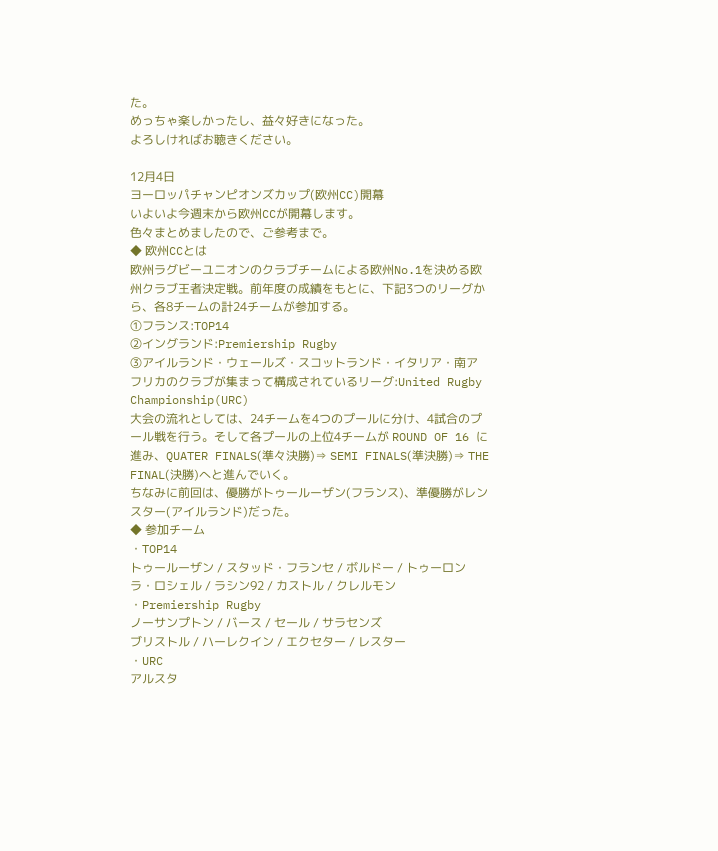た。
めっちゃ楽しかったし、益々好きになった。
よろしければお聴きください。

12月4日
ヨーロッパチャンピオンズカップ(欧州CC)開幕
いよいよ今週末から欧州CCが開幕します。
色々まとめましたので、ご参考まで。
◆ 欧州CCとは
欧州ラグビーユニオンのクラブチームによる欧州No.1を決める欧州クラブ王者決定戦。前年度の成績をもとに、下記3つのリーグから、各8チームの計24チームが参加する。
①フランス:TOP14
②イングランド:Premiership Rugby
③アイルランド・ウェールズ・スコットランド・イタリア・南アフリカのクラブが集まって構成されているリーグ:United Rugby Championship(URC)
大会の流れとしては、24チームを4つのプールに分け、4試合のプール戦を行う。そして各プールの上位4チームが ROUND OF 16 に進み、QUATER FINALS(準々決勝)⇒ SEMI FINALS(準決勝)⇒ THE FINAL(決勝)へと進んでいく。
ちなみに前回は、優勝がトゥールーザン(フランス)、準優勝がレンスター(アイルランド)だった。
◆ 参加チーム
・TOP14
トゥールーザン / スタッド・フランセ / ボルドー / トゥーロン
ラ・ロシェル / ラシン92 / カストル / クレルモン
・Premiership Rugby
ノーサンプトン / バース / セール / サラセンズ
ブリストル / ハーレクイン / エクセター / レスター
・URC
アルスタ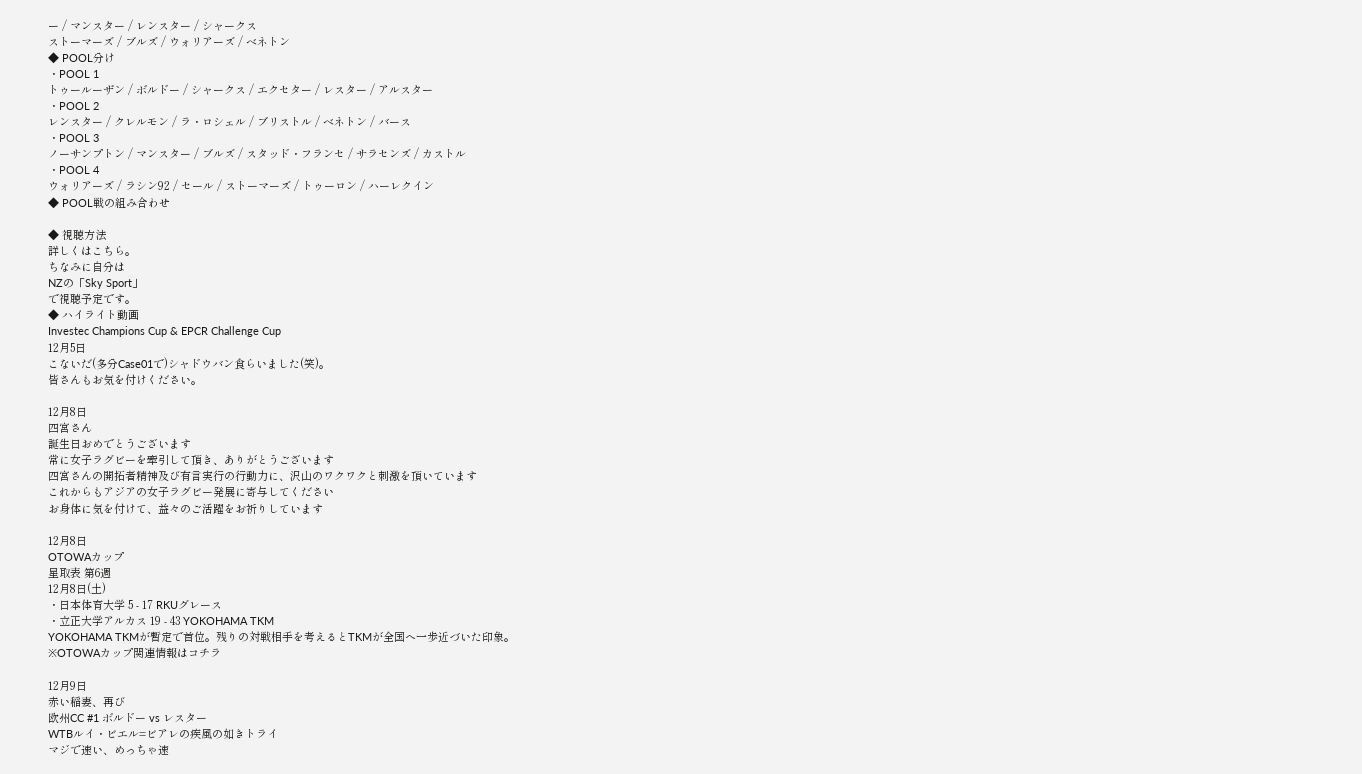ー / マンスター / レンスター / シャークス
ストーマーズ / ブルズ / ウォリアーズ / ベネトン
◆ POOL分け
・POOL 1
トゥールーザン / ボルドー / シャークス / エクセター / レスター / アルスター
・POOL 2
レンスター / クレルモン / ラ・ロシェル / ブリストル / ベネトン / バース
・POOL 3
ノーサンプトン / マンスター / ブルズ / スタッド・フランセ / サラセンズ / カストル
・POOL 4
ウォリアーズ / ラシン92 / セール / ストーマーズ / トゥーロン / ハーレクイン
◆ POOL戦の組み合わせ

◆ 視聴方法
詳しくはこちら。
ちなみに自分は
NZの「Sky Sport」
で視聴予定です。
◆ ハイライト動画
Investec Champions Cup & EPCR Challenge Cup
12月5日
こないだ(多分Case01で)シャドウバン食らいました(笑)。
皆さんもお気を付けください。

12月8日
四宮さん
誕生日おめでとうございます
常に女子ラグビーを牽引して頂き、ありがとうございます
四宮さんの開拓者精神及び有言実行の行動力に、沢山のワクワクと刺激を頂いています
これからもアジアの女子ラグビー発展に寄与してください
お身体に気を付けて、益々のご活躍をお祈りしています

12月8日
OTOWAカップ
星取表 第6週
12月8日(土)
・日本体育大学 5 - 17 RKUグレース
・立正大学アルカス 19 - 43 YOKOHAMA TKM
YOKOHAMA TKMが暫定で首位。残りの対戦相手を考えるとTKMが全国へ一歩近づいた印象。
※OTOWAカップ関連情報はコチラ

12月9日
赤い稲妻、再び
欧州CC #1 ボルドー vs レスター
WTBルイ・ビエル=ビアレの疾風の如きトライ
マジで速い、めっちゃ速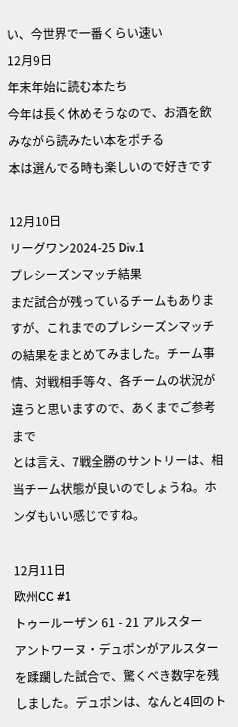い、今世界で一番くらい速い
12月9日
年末年始に読む本たち
今年は長く休めそうなので、お酒を飲みながら読みたい本をポチる
本は選んでる時も楽しいので好きです

12月10日
リーグワン2024-25 Div.1
プレシーズンマッチ結果
まだ試合が残っているチームもありますが、これまでのプレシーズンマッチの結果をまとめてみました。チーム事情、対戦相手等々、各チームの状況が違うと思いますので、あくまでご参考まで
とは言え、7戦全勝のサントリーは、相当チーム状態が良いのでしょうね。ホンダもいい感じですね。

12月11日
欧州CC #1
トゥールーザン 61 - 21 アルスター
アントワーヌ・デュポンがアルスターを蹂躙した試合で、驚くべき数字を残しました。デュポンは、なんと4回のト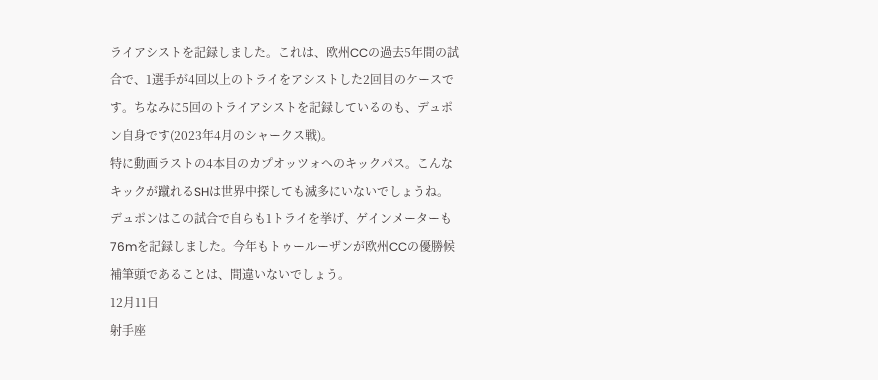ライアシストを記録しました。これは、欧州CCの過去5年間の試合で、1選手が4回以上のトライをアシストした2回目のケースです。ちなみに5回のトライアシストを記録しているのも、デュポン自身です(2023年4月のシャークス戦)。
特に動画ラストの4本目のカプオッツォへのキックパス。こんなキックが蹴れるSHは世界中探しても滅多にいないでしょうね。
デュポンはこの試合で自らも1トライを挙げ、ゲインメーターも76mを記録しました。今年もトゥールーザンが欧州CCの優勝候補筆頭であることは、間違いないでしょう。
12月11日
射手座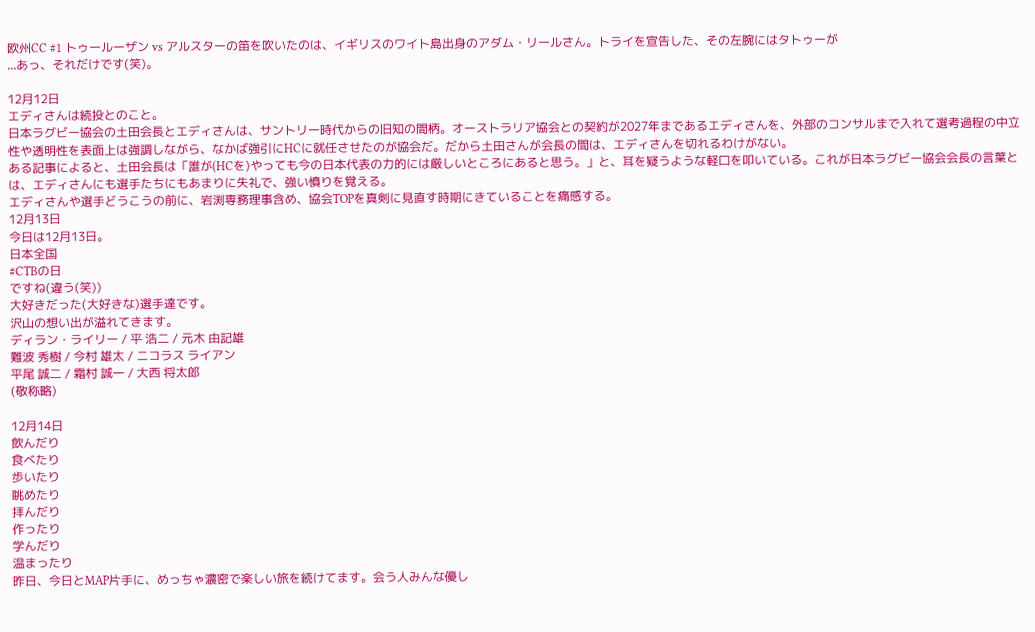欧州CC #1 トゥールーザン vs アルスターの笛を吹いたのは、イギリスのワイト島出身のアダム・リールさん。トライを宣告した、その左腕にはタトゥーが
...あっ、それだけです(笑)。

12月12日
エディさんは続投とのこと。
日本ラグビー協会の土田会長とエディさんは、サントリー時代からの旧知の間柄。オーストラリア協会との契約が2027年まであるエディさんを、外部のコンサルまで入れて選考過程の中立性や透明性を表面上は強調しながら、なかば強引にHCに就任させたのが協会だ。だから土田さんが会長の間は、エディさんを切れるわけがない。
ある記事によると、土田会長は「誰が(HCを)やっても今の日本代表の力的には厳しいところにあると思う。」と、耳を疑うような軽口を叩いている。これが日本ラグビー協会会長の言葉とは、エディさんにも選手たちにもあまりに失礼で、強い憤りを覚える。
エディさんや選手どうこうの前に、岩渕専務理事含め、協会TOPを真剣に見直す時期にきていることを痛感する。
12月13日
今日は12月13日。
日本全国
#CTBの日
ですね(違う(笑))
大好きだった(大好きな)選手達です。
沢山の想い出が溢れてきます。
ディラン・ライリー / 平 浩二 / 元木 由記雄
難波 秀樹 / 今村 雄太 / ニコラス ライアン
平尾 誠二 / 霜村 誠一 / 大西 将太郎
(敬称略)

12月14日
飲んだり
食べたり
歩いたり
眺めたり
拝んだり
作ったり
学んだり
温まったり
昨日、今日とMAP片手に、めっちゃ濃密で楽しい旅を続けてます。会う人みんな優し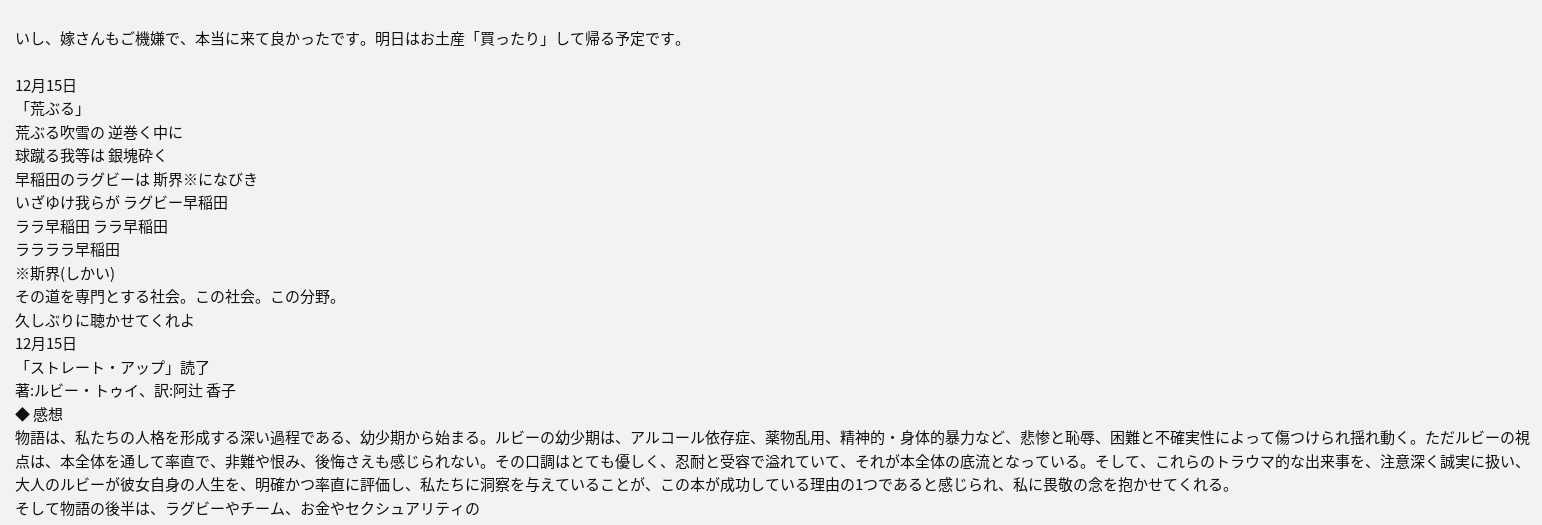いし、嫁さんもご機嫌で、本当に来て良かったです。明日はお土産「買ったり」して帰る予定です。

12月15日
「荒ぶる」
荒ぶる吹雪の 逆巻く中に
球蹴る我等は 銀塊砕く
早稲田のラグビーは 斯界※になびき
いざゆけ我らが ラグビー早稲田
ララ早稲田 ララ早稲田
ララララ早稲田
※斯界(しかい)
その道を専門とする社会。この社会。この分野。
久しぶりに聴かせてくれよ
12月15日
「ストレート・アップ」読了
著:ルビー・トゥイ、訳:阿辻 香子
◆ 感想
物語は、私たちの人格を形成する深い過程である、幼少期から始まる。ルビーの幼少期は、アルコール依存症、薬物乱用、精神的・身体的暴力など、悲惨と恥辱、困難と不確実性によって傷つけられ揺れ動く。ただルビーの視点は、本全体を通して率直で、非難や恨み、後悔さえも感じられない。その口調はとても優しく、忍耐と受容で溢れていて、それが本全体の底流となっている。そして、これらのトラウマ的な出来事を、注意深く誠実に扱い、大人のルビーが彼女自身の人生を、明確かつ率直に評価し、私たちに洞察を与えていることが、この本が成功している理由の1つであると感じられ、私に畏敬の念を抱かせてくれる。
そして物語の後半は、ラグビーやチーム、お金やセクシュアリティの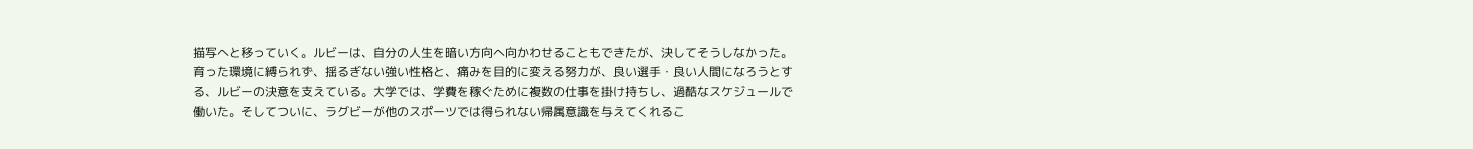描写へと移っていく。ルビーは、自分の人生を暗い方向へ向かわせることもできたが、決してそうしなかった。育った環境に縛られず、揺るぎない強い性格と、痛みを目的に変える努力が、良い選手・良い人間になろうとする、ルビーの決意を支えている。大学では、学費を稼ぐために複数の仕事を掛け持ちし、過酷なスケジュールで働いた。そしてついに、ラグビーが他のスポーツでは得られない帰属意識を与えてくれるこ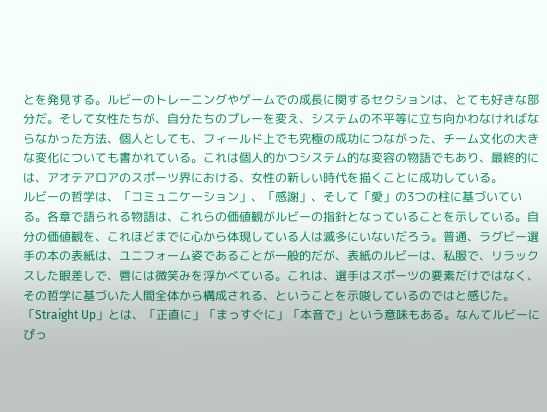とを発見する。ルビーのトレーニングやゲームでの成長に関するセクションは、とても好きな部分だ。そして女性たちが、自分たちのプレーを変え、システムの不平等に立ち向かわなければならなかった方法、個人としても、フィールド上でも究極の成功につながった、チーム文化の大きな変化についても書かれている。これは個人的かつシステム的な変容の物語でもあり、最終的には、アオテアロアのスポーツ界における、女性の新しい時代を描くことに成功している。
ルビーの哲学は、「コミュニケーション」、「感謝」、そして「愛」の3つの柱に基づいている。各章で語られる物語は、これらの価値観がルビーの指針となっていることを示している。自分の価値観を、これほどまでに心から体現している人は滅多にいないだろう。普通、ラグビー選手の本の表紙は、ユニフォーム姿であることが一般的だが、表紙のルビーは、私服で、リラックスした眼差しで、唇には微笑みを浮かべている。これは、選手はスポーツの要素だけではなく、その哲学に基づいた人間全体から構成される、ということを示唆しているのではと感じた。
「Straight Up」とは、「正直に」「まっすぐに」「本音で」という意味もある。なんてルビーにぴっ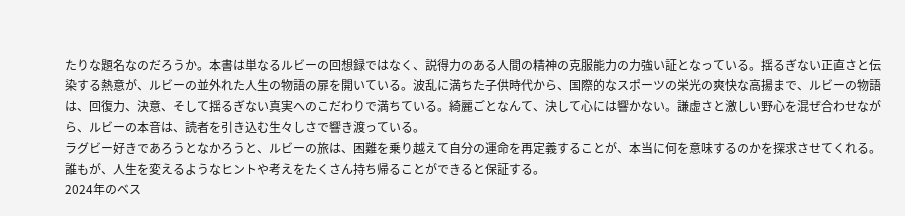たりな題名なのだろうか。本書は単なるルビーの回想録ではなく、説得力のある人間の精神の克服能力の力強い証となっている。揺るぎない正直さと伝染する熱意が、ルビーの並外れた人生の物語の扉を開いている。波乱に満ちた子供時代から、国際的なスポーツの栄光の爽快な高揚まで、ルビーの物語は、回復力、決意、そして揺るぎない真実へのこだわりで満ちている。綺麗ごとなんて、決して心には響かない。謙虚さと激しい野心を混ぜ合わせながら、ルビーの本音は、読者を引き込む生々しさで響き渡っている。
ラグビー好きであろうとなかろうと、ルビーの旅は、困難を乗り越えて自分の運命を再定義することが、本当に何を意味するのかを探求させてくれる。誰もが、人生を変えるようなヒントや考えをたくさん持ち帰ることができると保証する。
2024年のベス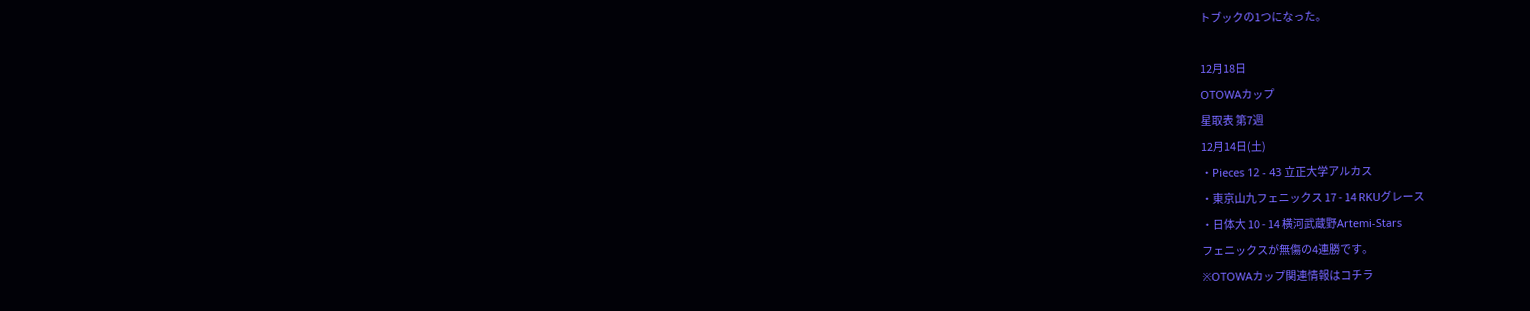トブックの1つになった。

12月18日
OTOWAカップ
星取表 第7週
12月14日(土)
・Pieces 12 - 43 立正大学アルカス
・東京山九フェニックス 17 - 14 RKUグレース
・日体大 10 - 14 横河武蔵野Artemi-Stars
フェニックスが無傷の4連勝です。
※OTOWAカップ関連情報はコチラ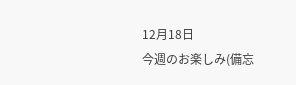12月18日
今週のお楽しみ(備忘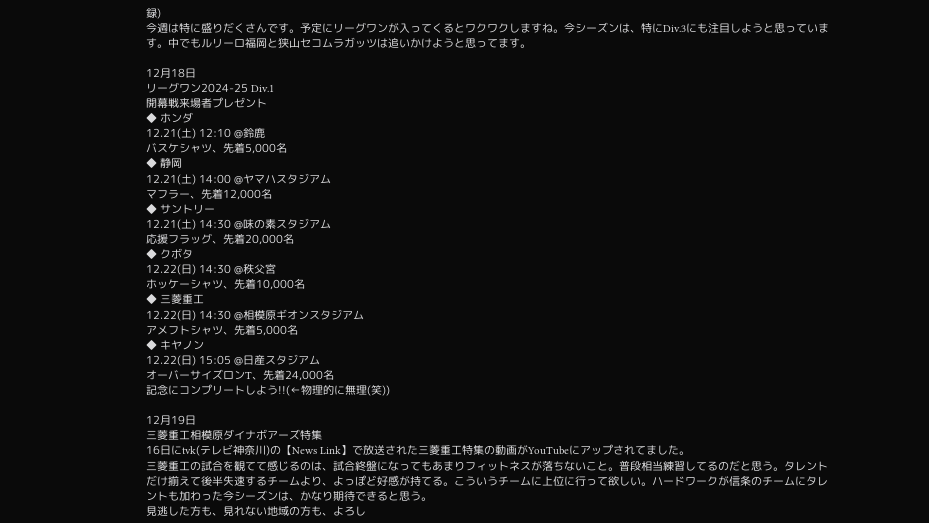録)
今週は特に盛りだくさんです。予定にリーグワンが入ってくるとワクワクしますね。今シーズンは、特にDiv.3にも注目しようと思っています。中でもルリーロ福岡と狭山セコムラガッツは追いかけようと思ってます。

12月18日
リーグワン2024-25 Div.1
開幕戦来場者プレゼント
◆ ホンダ
12.21(土) 12:10 @鈴鹿
バスケシャツ、先着5,000名
◆ 静岡
12.21(土) 14:00 @ヤマハスタジアム
マフラー、先着12,000名
◆ サントリー
12.21(土) 14:30 @味の素スタジアム
応援フラッグ、先着20,000名
◆ クボタ
12.22(日) 14:30 @秩父宮
ホッケーシャツ、先着10,000名
◆ 三菱重工
12.22(日) 14:30 @相模原ギオンスタジアム
アメフトシャツ、先着5,000名
◆ キヤノン
12.22(日) 15:05 @日産スタジアム
オーバーサイズロンT、先着24,000名
記念にコンプリートしよう!!(←物理的に無理(笑))

12月19日
三菱重工相模原ダイナボアーズ特集
16日にtvk(テレビ神奈川)の【News Link】で放送された三菱重工特集の動画がYouTubeにアップされてました。
三菱重工の試合を観てて感じるのは、試合終盤になってもあまりフィットネスが落ちないこと。普段相当練習してるのだと思う。タレントだけ揃えて後半失速するチームより、よっぽど好感が持てる。こういうチームに上位に行って欲しい。ハードワークが信条のチームにタレントも加わった今シーズンは、かなり期待できると思う。
見逃した方も、見れない地域の方も、よろし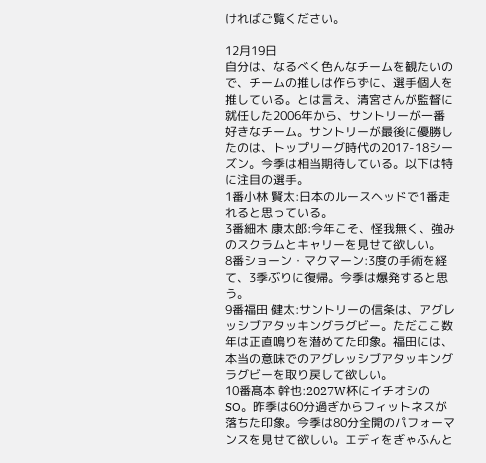ければご覧ください。

12月19日
自分は、なるべく色んなチームを観たいので、チームの推しは作らずに、選手個人を推している。とは言え、清宮さんが監督に就任した2006年から、サントリーが一番好きなチーム。サントリーが最後に優勝したのは、トップリーグ時代の2017-18シーズン。今季は相当期待している。以下は特に注目の選手。
1番小林 賢太:日本のルースヘッドで1番走れると思っている。
3番細木 康太郎:今年こそ、怪我無く、強みのスクラムとキャリーを見せて欲しい。
8番ショーン・マクマーン:3度の手術を経て、3季ぶりに復帰。今季は爆発すると思う。
9番福田 健太:サントリーの信条は、アグレッシブアタッキングラグビー。ただここ数年は正直鳴りを潜めてた印象。福田には、本当の意味でのアグレッシブアタッキングラグビーを取り戻して欲しい。
10番髙本 幹也:2027W杯にイチオシのSO。昨季は60分過ぎからフィットネスが落ちた印象。今季は80分全開のパフォーマンスを見せて欲しい。エディをぎゃふんと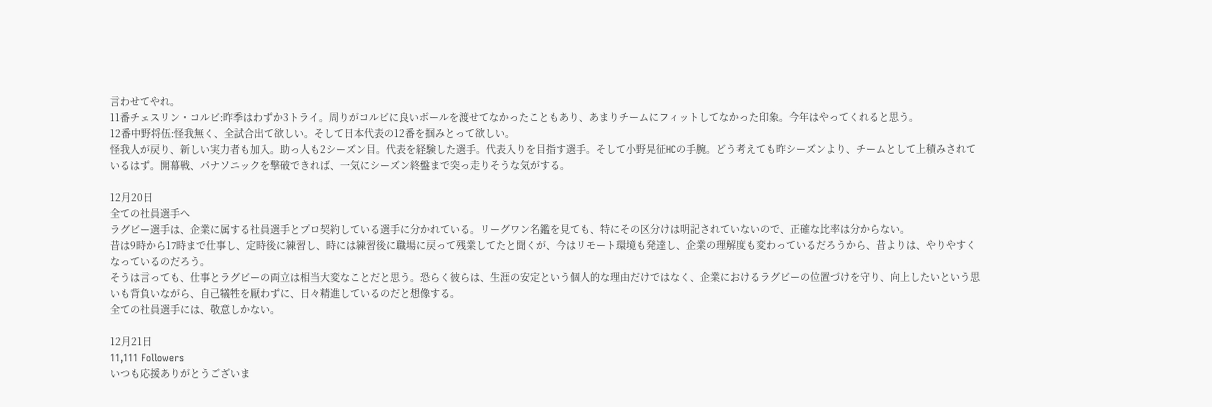言わせてやれ。
11番チェスリン・コルビ:昨季はわずか3トライ。周りがコルビに良いボールを渡せてなかったこともあり、あまりチームにフィットしてなかった印象。今年はやってくれると思う。
12番中野将伍:怪我無く、全試合出て欲しい。そして日本代表の12番を掴みとって欲しい。
怪我人が戻り、新しい実力者も加入。助っ人も2シーズン目。代表を経験した選手。代表入りを目指す選手。そして小野晃征HCの手腕。どう考えても昨シーズンより、チームとして上積みされているはず。開幕戦、パナソニックを撃破できれば、一気にシーズン終盤まで突っ走りそうな気がする。

12月20日
全ての社員選手へ
ラグビー選手は、企業に属する社員選手とプロ契約している選手に分かれている。リーグワン名鑑を見ても、特にその区分けは明記されていないので、正確な比率は分からない。
昔は9時から17時まで仕事し、定時後に練習し、時には練習後に職場に戻って残業してたと聞くが、今はリモート環境も発達し、企業の理解度も変わっているだろうから、昔よりは、やりやすくなっているのだろう。
そうは言っても、仕事とラグビーの両立は相当大変なことだと思う。恐らく彼らは、生涯の安定という個人的な理由だけではなく、企業におけるラグビーの位置づけを守り、向上したいという思いも背負いながら、自己犠牲を厭わずに、日々精進しているのだと想像する。
全ての社員選手には、敬意しかない。

12月21日
11,111 Followers
いつも応援ありがとうございま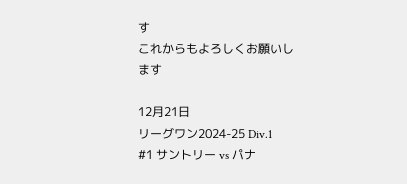す
これからもよろしくお願いします

12月21日
リーグワン2024-25 Div.1
#1 サントリー vs パナ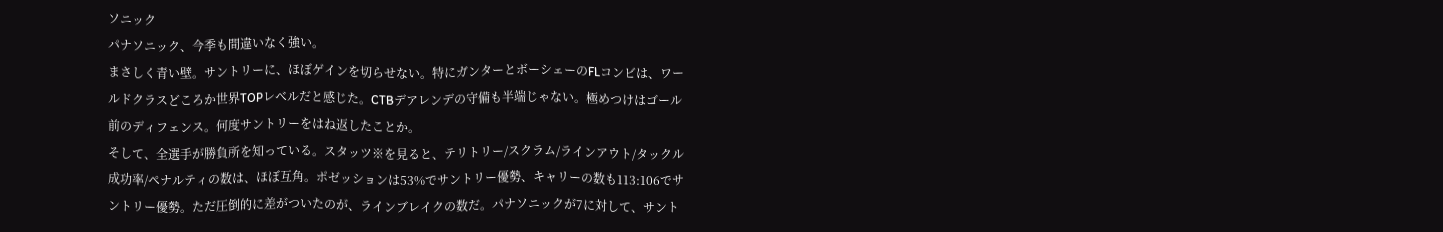ソニック
パナソニック、今季も間違いなく強い。
まさしく青い壁。サントリーに、ほぼゲインを切らせない。特にガンターとボーシェーのFLコンビは、ワールドクラスどころか世界TOPレベルだと感じた。CTBデアレンデの守備も半端じゃない。極めつけはゴール前のディフェンス。何度サントリーをはね返したことか。
そして、全選手が勝負所を知っている。スタッツ※を見ると、テリトリー/スクラム/ラインアウト/タックル成功率/ペナルティの数は、ほぼ互角。ポゼッションは53%でサントリー優勢、キャリーの数も113:106でサントリー優勢。ただ圧倒的に差がついたのが、ラインブレイクの数だ。パナソニックが7に対して、サント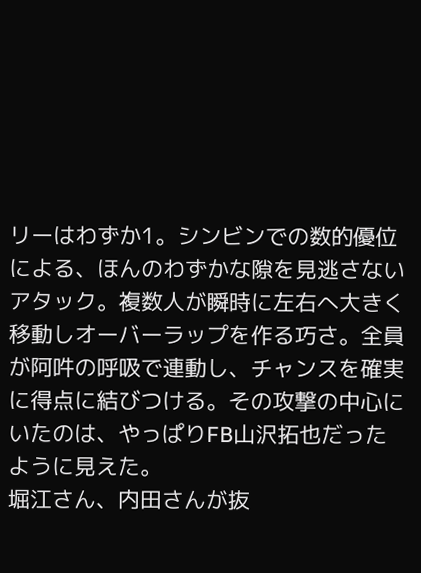リーはわずか1。シンビンでの数的優位による、ほんのわずかな隙を見逃さないアタック。複数人が瞬時に左右へ大きく移動しオーバーラップを作る巧さ。全員が阿吽の呼吸で連動し、チャンスを確実に得点に結びつける。その攻撃の中心にいたのは、やっぱりFB山沢拓也だったように見えた。
堀江さん、内田さんが抜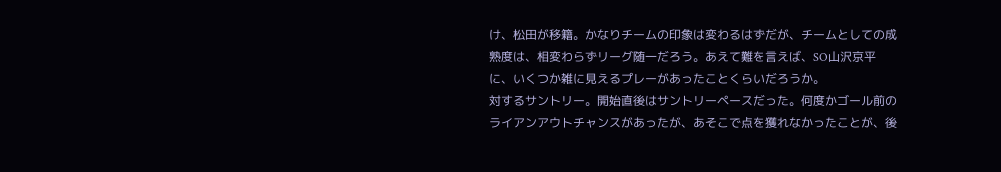け、松田が移籍。かなりチームの印象は変わるはずだが、チームとしての成熟度は、相変わらずリーグ随一だろう。あえて難を言えば、SO山沢京平に、いくつか雑に見えるプレーがあったことくらいだろうか。
対するサントリー。開始直後はサントリーペースだった。何度かゴール前のライアンアウトチャンスがあったが、あそこで点を獲れなかったことが、後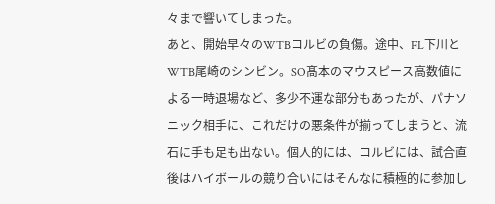々まで響いてしまった。
あと、開始早々のWTBコルビの負傷。途中、FL下川とWTB尾崎のシンビン。SO髙本のマウスピース高数値による一時退場など、多少不運な部分もあったが、パナソニック相手に、これだけの悪条件が揃ってしまうと、流石に手も足も出ない。個人的には、コルビには、試合直後はハイボールの競り合いにはそんなに積極的に参加し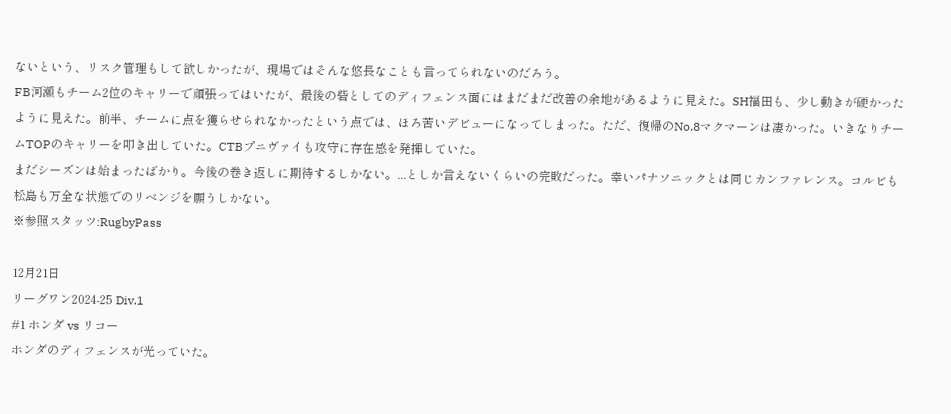ないという、リスク管理もして欲しかったが、現場ではそんな悠長なことも言ってられないのだろう。
FB河瀬もチーム2位のキャリーで頑張ってはいたが、最後の砦としてのディフェンス面にはまだまだ改善の余地があるように見えた。SH福田も、少し動きが硬かったように見えた。前半、チームに点を獲らせられなかったという点では、ほろ苦いデビューになってしまった。ただ、復帰のNo.8マクマーンは凄かった。いきなりチームTOPのキャリーを叩き出していた。CTBプニヴァイも攻守に存在感を発揮していた。
まだシーズンは始まったばかり。今後の巻き返しに期待するしかない。...としか言えないくらいの完敗だった。幸いパナソニックとは同じカンファレンス。コルビも松島も万全な状態でのリベンジを願うしかない。
※参照スタッツ:RugbyPass

12月21日
リーグワン2024-25 Div.1
#1 ホンダ vs リコー
ホンダのディフェンスが光っていた。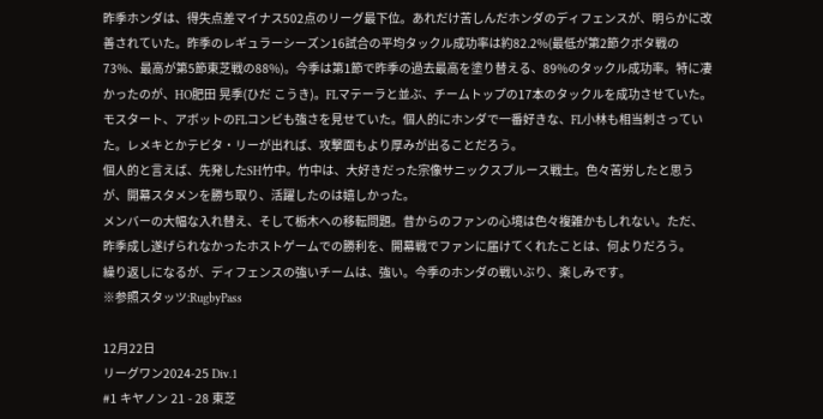昨季ホンダは、得失点差マイナス502点のリーグ最下位。あれだけ苦しんだホンダのディフェンスが、明らかに改善されていた。昨季のレギュラーシーズン16試合の平均タックル成功率は約82.2%(最低が第2節クボタ戦の73%、最高が第5節東芝戦の88%)。今季は第1節で昨季の過去最高を塗り替える、89%のタックル成功率。特に凄かったのが、HO肥田 晃季(ひだ こうき)。FLマテーラと並ぶ、チームトップの17本のタックルを成功させていた。モスタート、アボットのFLコンビも強さを見せていた。個人的にホンダで一番好きな、FL小林も相当刺さっていた。レメキとかテビタ・リーが出れば、攻撃面もより厚みが出ることだろう。
個人的と言えば、先発したSH竹中。竹中は、大好きだった宗像サニックスブルース戦士。色々苦労したと思うが、開幕スタメンを勝ち取り、活躍したのは嬉しかった。
メンバーの大幅な入れ替え、そして栃木への移転問題。昔からのファンの心境は色々複雑かもしれない。ただ、昨季成し遂げられなかったホストゲームでの勝利を、開幕戦でファンに届けてくれたことは、何よりだろう。
繰り返しになるが、ディフェンスの強いチームは、強い。今季のホンダの戦いぶり、楽しみです。
※参照スタッツ:RugbyPass

12月22日
リーグワン2024-25 Div.1
#1 キヤノン 21 - 28 東芝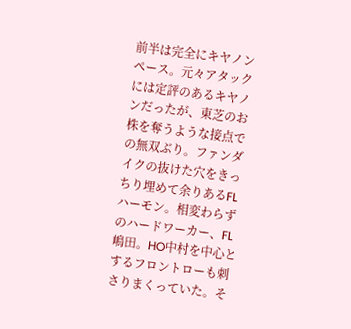前半は完全にキヤノンペース。元々アタックには定評のあるキヤノンだったが、東芝のお株を奪うような接点での無双ぶり。ファンダイクの抜けた穴をきっちり埋めて余りあるFLハーモン。相変わらずのハードワーカー、FL嶋田。HO中村を中心とするフロントローも刺さりまくっていた。そ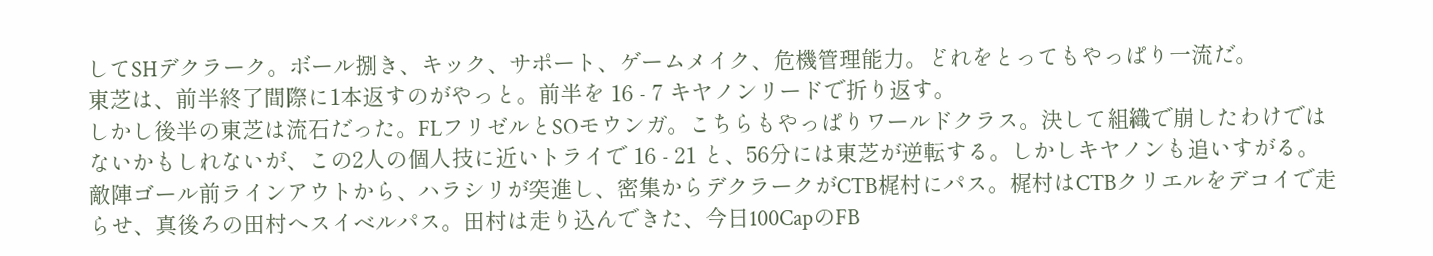してSHデクラーク。ボール捌き、キック、サポート、ゲームメイク、危機管理能力。どれをとってもやっぱり一流だ。
東芝は、前半終了間際に1本返すのがやっと。前半を 16 - 7 キヤノンリードで折り返す。
しかし後半の東芝は流石だった。FLフリゼルとSOモウンガ。こちらもやっぱりワールドクラス。決して組織で崩したわけではないかもしれないが、この2人の個人技に近いトライで 16 - 21 と、56分には東芝が逆転する。しかしキヤノンも追いすがる。敵陣ゴール前ラインアウトから、ハラシリが突進し、密集からデクラークがCTB梶村にパス。梶村はCTBクリエルをデコイで走らせ、真後ろの田村へスイベルパス。田村は走り込んできた、今日100CapのFB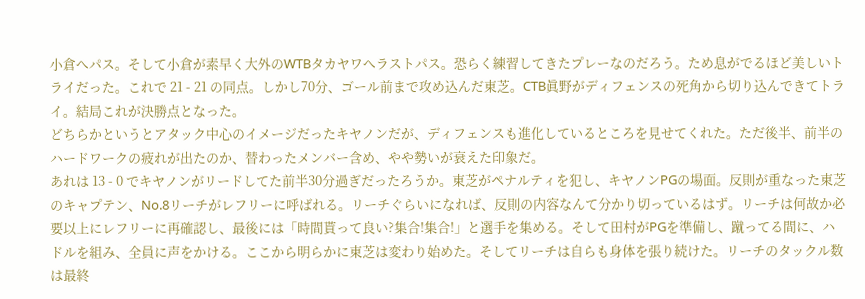小倉へパス。そして小倉が素早く大外のWTBタカヤワへラストパス。恐らく練習してきたプレーなのだろう。ため息がでるほど美しいトライだった。これで 21 - 21 の同点。しかし70分、ゴール前まで攻め込んだ東芝。CTB眞野がディフェンスの死角から切り込んできてトライ。結局これが決勝点となった。
どちらかというとアタック中心のイメージだったキヤノンだが、ディフェンスも進化しているところを見せてくれた。ただ後半、前半のハードワークの疲れが出たのか、替わったメンバー含め、やや勢いが衰えた印象だ。
あれは 13 - 0 でキヤノンがリードしてた前半30分過ぎだったろうか。東芝がペナルティを犯し、キヤノンPGの場面。反則が重なった東芝のキャプテン、No.8リーチがレフリーに呼ばれる。リーチぐらいになれば、反則の内容なんて分かり切っているはず。リーチは何故か必要以上にレフリーに再確認し、最後には「時間貰って良い?集合!集合!」と選手を集める。そして田村がPGを準備し、蹴ってる間に、ハドルを組み、全員に声をかける。ここから明らかに東芝は変わり始めた。そしてリーチは自らも身体を張り続けた。リーチのタックル数は最終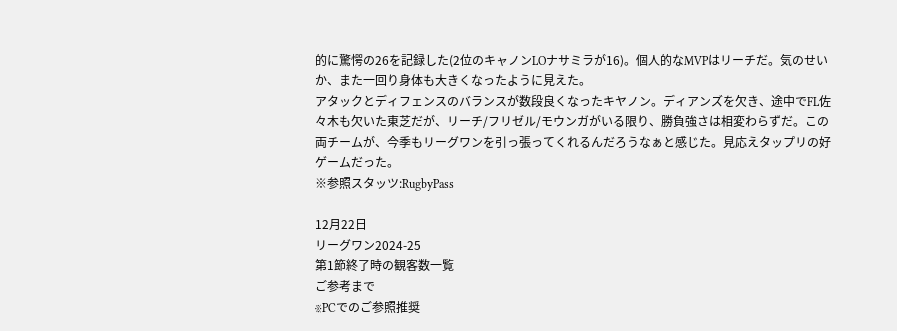的に驚愕の26を記録した(2位のキャノンLOナサミラが16)。個人的なMVPはリーチだ。気のせいか、また一回り身体も大きくなったように見えた。
アタックとディフェンスのバランスが数段良くなったキヤノン。ディアンズを欠き、途中でFL佐々木も欠いた東芝だが、リーチ/フリゼル/モウンガがいる限り、勝負強さは相変わらずだ。この両チームが、今季もリーグワンを引っ張ってくれるんだろうなぁと感じた。見応えタップリの好ゲームだった。
※参照スタッツ:RugbyPass

12月22日
リーグワン2024-25
第1節終了時の観客数一覧
ご参考まで
※PCでのご参照推奨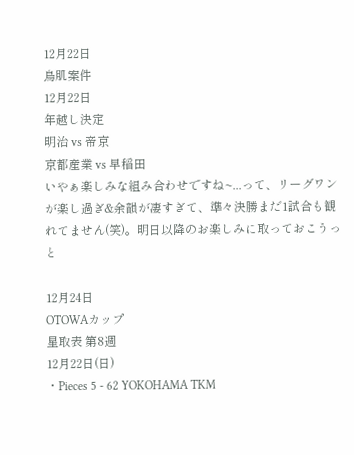12月22日
鳥肌案件
12月22日
年越し決定
明治 vs 帝京
京都産業 vs 早稲田
いやぁ楽しみな組み合わせですね~...って、リーグワンが楽し過ぎ&余韻が凄すぎて、準々決勝まだ1試合も観れてません(笑)。明日以降のお楽しみに取っておこうっと

12月24日
OTOWAカップ
星取表 第8週
12月22日(日)
・Pieces 5 - 62 YOKOHAMA TKM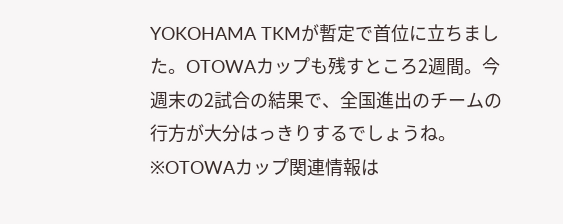YOKOHAMA TKMが暫定で首位に立ちました。OTOWAカップも残すところ2週間。今週末の2試合の結果で、全国進出のチームの行方が大分はっきりするでしょうね。
※OTOWAカップ関連情報は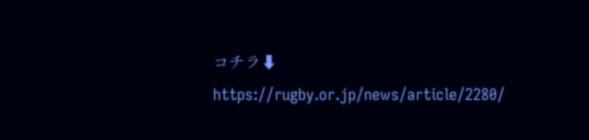コチラ⬇
https://rugby.or.jp/news/article/2280/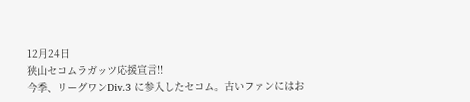12月24日
狭山セコムラガッツ応援宣言!!
今季、リーグワンDiv.3 に参入したセコム。古いファンにはお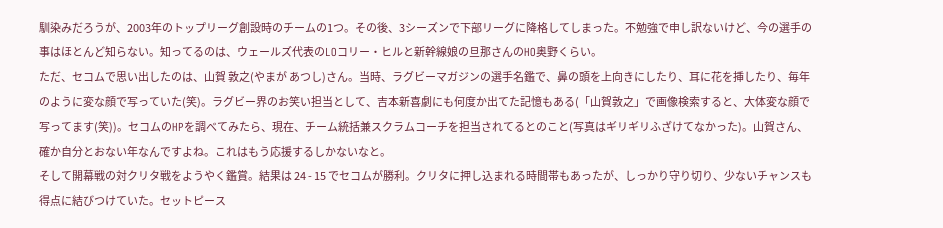馴染みだろうが、2003年のトップリーグ創設時のチームの1つ。その後、3シーズンで下部リーグに降格してしまった。不勉強で申し訳ないけど、今の選手の事はほとんど知らない。知ってるのは、ウェールズ代表のLOコリー・ヒルと新幹線娘の旦那さんのHO奥野くらい。
ただ、セコムで思い出したのは、山賀 敦之(やまが あつし)さん。当時、ラグビーマガジンの選手名鑑で、鼻の頭を上向きにしたり、耳に花を挿したり、毎年のように変な顔で写っていた(笑)。ラグビー界のお笑い担当として、吉本新喜劇にも何度か出てた記憶もある(「山賀敦之」で画像検索すると、大体変な顔で写ってます(笑))。セコムのHPを調べてみたら、現在、チーム統括兼スクラムコーチを担当されてるとのこと(写真はギリギリふざけてなかった)。山賀さん、確か自分とおない年なんですよね。これはもう応援するしかないなと。
そして開幕戦の対クリタ戦をようやく鑑賞。結果は 24 - 15 でセコムが勝利。クリタに押し込まれる時間帯もあったが、しっかり守り切り、少ないチャンスも得点に結びつけていた。セットピース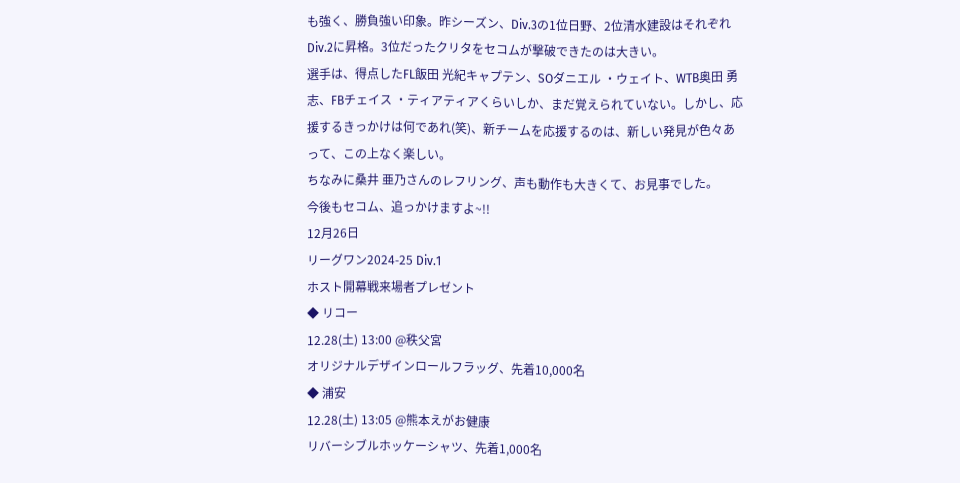も強く、勝負強い印象。昨シーズン、Div.3の1位日野、2位清水建設はそれぞれDiv.2に昇格。3位だったクリタをセコムが撃破できたのは大きい。
選手は、得点したFL飯田 光紀キャプテン、SOダニエル ・ウェイト、WTB奥田 勇志、FBチェイス ・ティアティアくらいしか、まだ覚えられていない。しかし、応援するきっかけは何であれ(笑)、新チームを応援するのは、新しい発見が色々あって、この上なく楽しい。
ちなみに桑井 亜乃さんのレフリング、声も動作も大きくて、お見事でした。
今後もセコム、追っかけますよ~!!
12月26日
リーグワン2024-25 Div.1
ホスト開幕戦来場者プレゼント
◆ リコー
12.28(土) 13:00 @秩父宮
オリジナルデザインロールフラッグ、先着10,000名
◆ 浦安
12.28(土) 13:05 @熊本えがお健康
リバーシブルホッケーシャツ、先着1,000名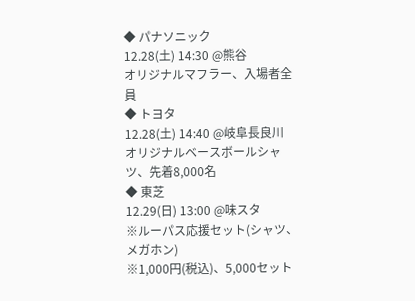◆ パナソニック
12.28(土) 14:30 @熊谷
オリジナルマフラー、入場者全員
◆ トヨタ
12.28(土) 14:40 @岐阜長良川
オリジナルベースボールシャツ、先着8,000名
◆ 東芝
12.29(日) 13:00 @味スタ
※ルーパス応援セット(シャツ、メガホン)
※1,000円(税込)、5,000セット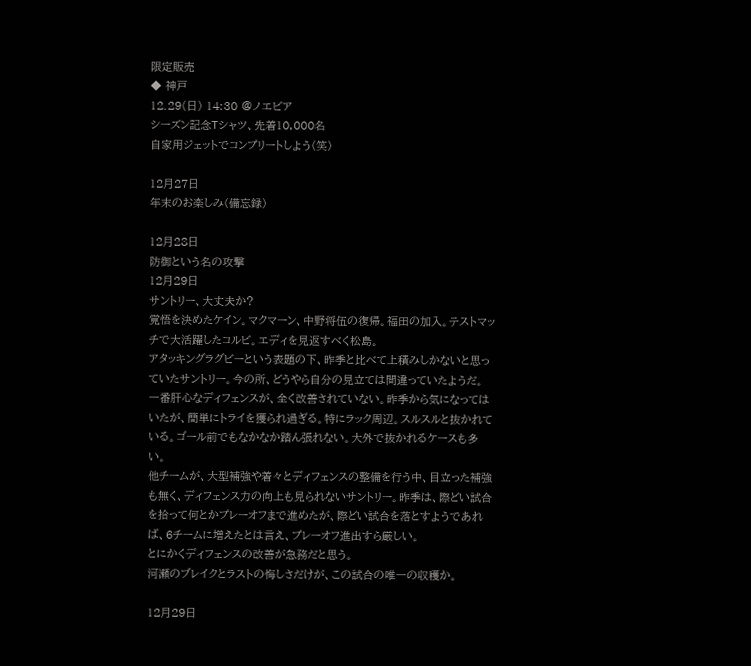限定販売
◆ 神戸
12.29(日) 14:30 @ノエビア
シーズン記念Tシャツ、先着10,000名
自家用ジェットでコンプリートしよう(笑)

12月27日
年末のお楽しみ(備忘録)

12月28日
防御という名の攻撃
12月29日
サントリー、大丈夫か?
覚悟を決めたケイン。マクマーン、中野将伍の復帰。福田の加入。テストマッチで大活躍したコルビ。エディを見返すべく松島。
アタッキングラグビーという表題の下、昨季と比べて上積みしかないと思っていたサントリー。今の所、どうやら自分の見立ては間違っていたようだ。
一番肝心なディフェンスが、全く改善されていない。昨季から気になってはいたが、簡単にトライを獲られ過ぎる。特にラック周辺。スルスルと抜かれている。ゴール前でもなかなか踏ん張れない。大外で抜かれるケースも多い。
他チームが、大型補強や着々とディフェンスの整備を行う中、目立った補強も無く、ディフェンス力の向上も見られないサントリー。昨季は、際どい試合を拾って何とかプレーオフまで進めたが、際どい試合を落とすようであれば、6チームに増えたとは言え、プレーオフ進出すら厳しい。
とにかくディフェンスの改善が急務だと思う。
河瀬のブレイクとラストの悔しさだけが、この試合の唯一の収穫か。

12月29日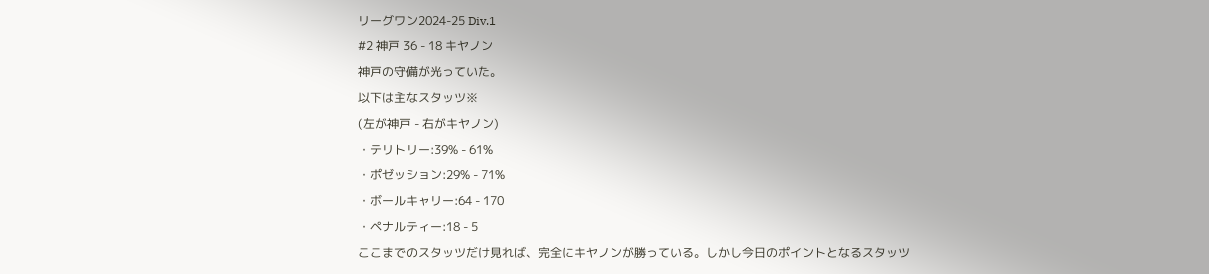リーグワン2024-25 Div.1
#2 神戸 36 - 18 キヤノン
神戸の守備が光っていた。
以下は主なスタッツ※
(左が神戸 - 右がキヤノン)
・テリトリー:39% - 61%
・ポゼッション:29% - 71%
・ボールキャリー:64 - 170
・ペナルティー:18 - 5
ここまでのスタッツだけ見れば、完全にキヤノンが勝っている。しかし今日のポイントとなるスタッツ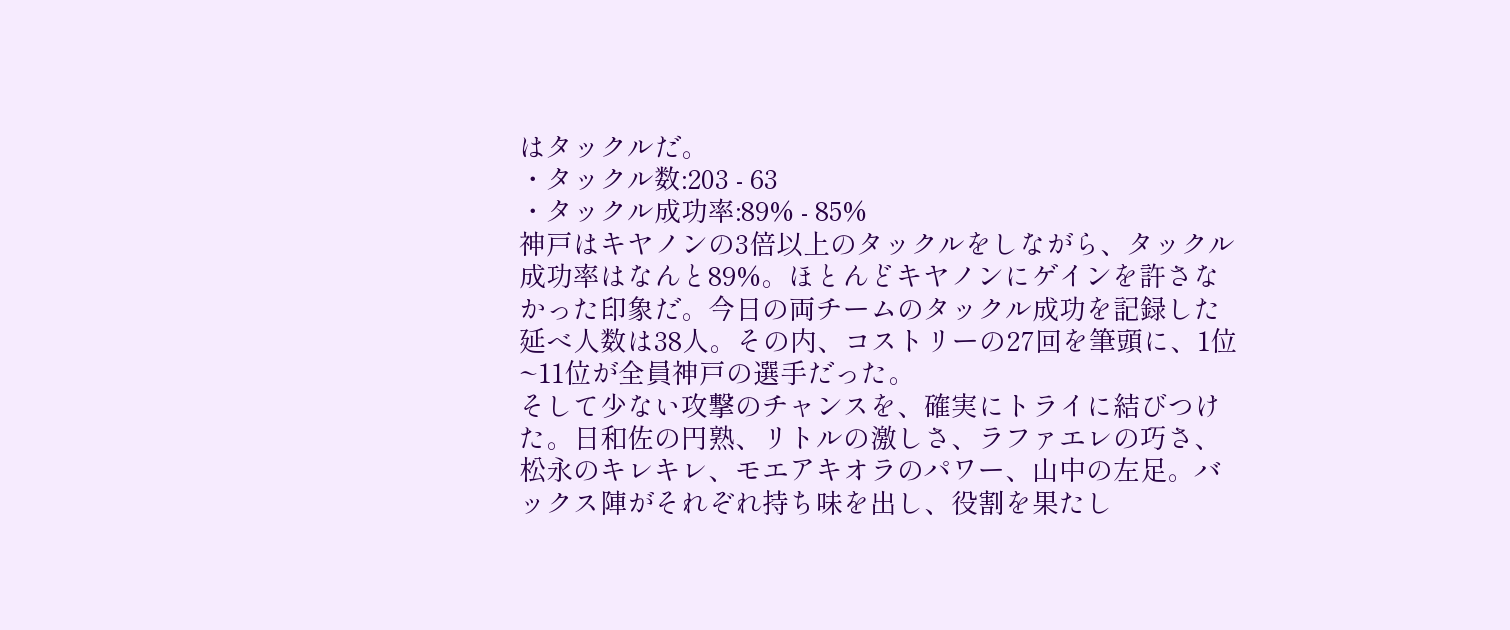はタックルだ。
・タックル数:203 - 63
・タックル成功率:89% - 85%
神戸はキヤノンの3倍以上のタックルをしながら、タックル成功率はなんと89%。ほとんどキヤノンにゲインを許さなかった印象だ。今日の両チームのタックル成功を記録した延べ人数は38人。その内、コストリーの27回を筆頭に、1位~11位が全員神戸の選手だった。
そして少ない攻撃のチャンスを、確実にトライに結びつけた。日和佐の円熟、リトルの激しさ、ラファエレの巧さ、松永のキレキレ、モエアキオラのパワー、山中の左足。バックス陣がそれぞれ持ち味を出し、役割を果たし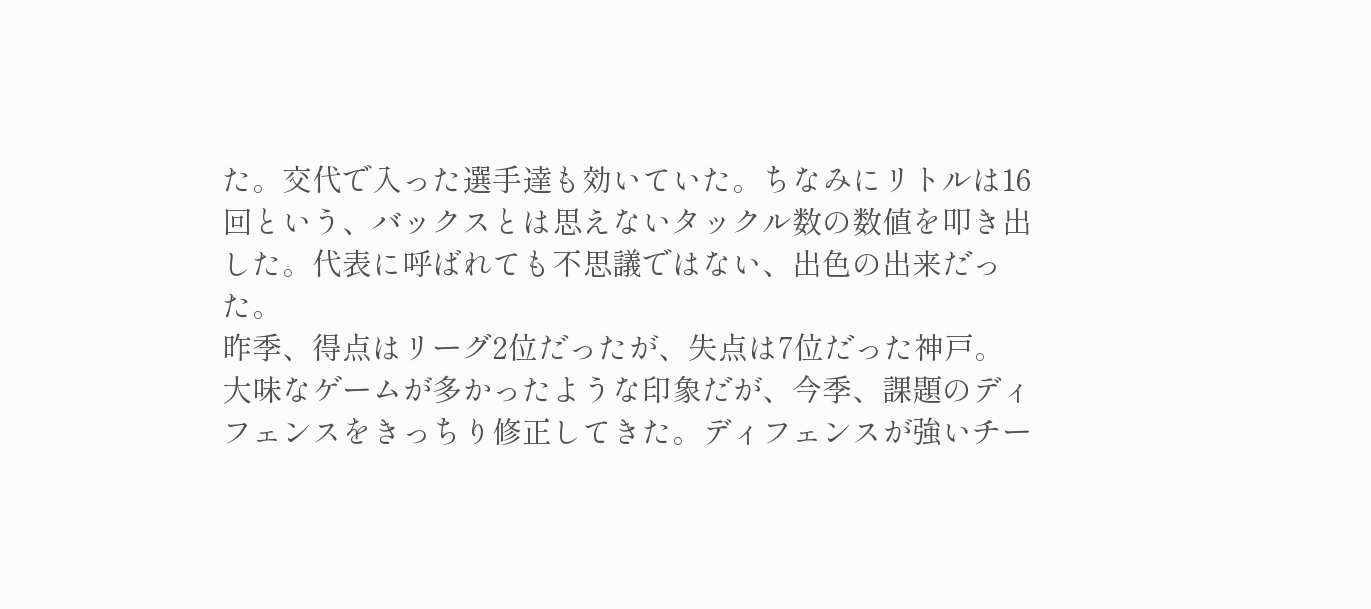た。交代で入った選手達も効いていた。ちなみにリトルは16回という、バックスとは思えないタックル数の数値を叩き出した。代表に呼ばれても不思議ではない、出色の出来だった。
昨季、得点はリーグ2位だったが、失点は7位だった神戸。大味なゲームが多かったような印象だが、今季、課題のディフェンスをきっちり修正してきた。ディフェンスが強いチー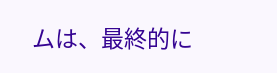ムは、最終的に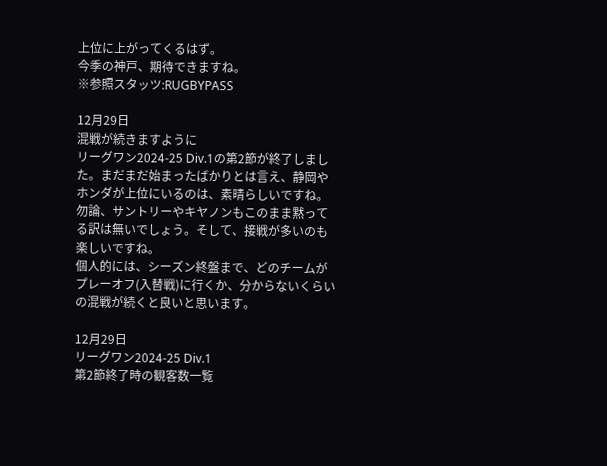上位に上がってくるはず。
今季の神戸、期待できますね。
※参照スタッツ:RUGBYPASS

12月29日
混戦が続きますように
リーグワン2024-25 Div.1の第2節が終了しました。まだまだ始まったばかりとは言え、静岡やホンダが上位にいるのは、素晴らしいですね。勿論、サントリーやキヤノンもこのまま黙ってる訳は無いでしょう。そして、接戦が多いのも楽しいですね。
個人的には、シーズン終盤まで、どのチームがプレーオフ(入替戦)に行くか、分からないくらいの混戦が続くと良いと思います。

12月29日
リーグワン2024-25 Div.1
第2節終了時の観客数一覧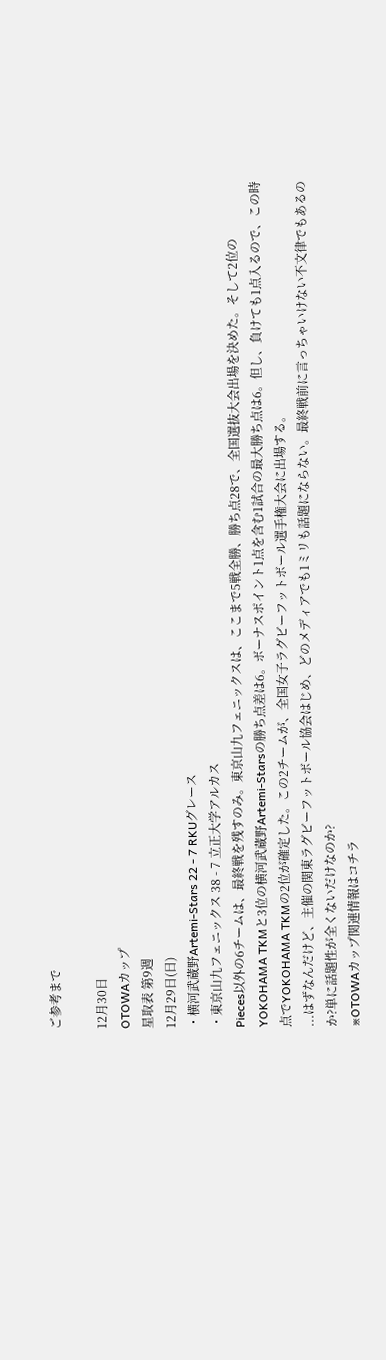ご参考まで

12月30日
OTOWAカップ
星取表 第9週
12月29日(日)
・横河武蔵野Artemi-Stars 22 - 7 RKUグレース
・東京山九フェニックス 38 - 7 立正大学アルカス
Pieces以外の6チームは、最終戦を残すのみ。東京山九フェニックスは、ここまで5戦全勝、勝ち点28で、全国選抜大会出場を決めた。そして2位のYOKOHAMA TKMと3位の横河武蔵野Artemi-Starsの勝ち点差は6。ボーナスポイント1点を含む1試合の最大勝ち点は6。但し、負けても1点入るので、この時点でYOKOHAMA TKMの2位が確定した。この2チームが、全国女子ラグビーフットボール選手権大会に出場する。
...はずなんだけど、主催の関東ラグビーフットボール協会はじめ、どのメディアでも1ミリも話題にならない。最終戦前に言っちゃいけない不文律でもあるのか?単に話題性が全くないだけなのか?
※OTOWAカップ関連情報はコチラ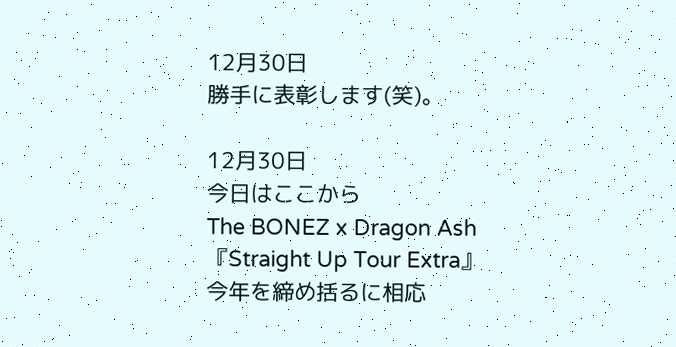12月30日
勝手に表彰します(笑)。

12月30日
今日はここから
The BONEZ x Dragon Ash
『Straight Up Tour Extra』
今年を締め括るに相応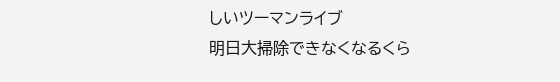しいツーマンライブ
明日大掃除できなくなるくら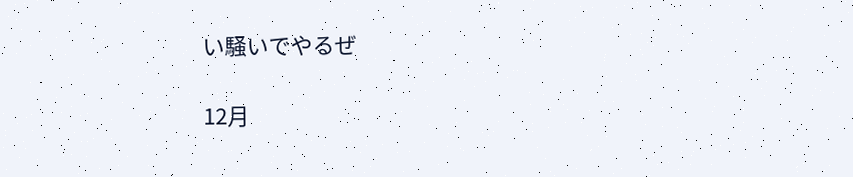い騒いでやるぜ

12月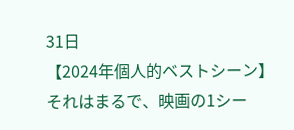31日
【2024年個人的ベストシーン】
それはまるで、映画の1シー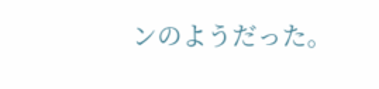ンのようだった。